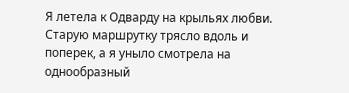Я летела к Одварду на крыльях любви. Старую маршрутку трясло вдоль и поперек, а я уныло смотрела на однообразный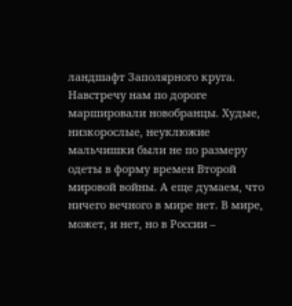ландшафт Заполярного круга. Навстречу нам по дороге маршировали новобранцы. Худые, низкорослые, неуклюжие мальчишки были не по размеру одеты в форму времен Второй мировой войны. А еще думаем, что ничего вечного в мире нет. В мире, может, и нет, но в России –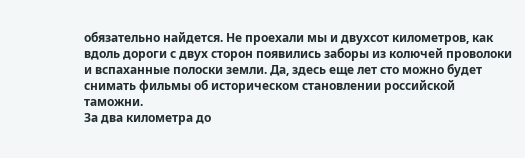обязательно найдется. Не проехали мы и двухсот километров, как вдоль дороги с двух сторон появились заборы из колючей проволоки и вспаханные полоски земли. Да, здесь еще лет сто можно будет снимать фильмы об историческом становлении российской таможни.
За два километра до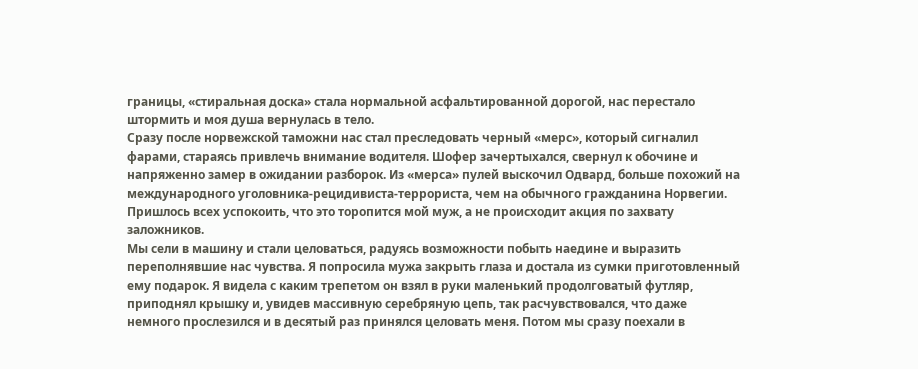границы, «стиральная доска» стала нормальной асфальтированной дорогой, нас перестало штормить и моя душа вернулась в тело.
Сразу после норвежской таможни нас стал преследовать черный «мерс», который сигналил фарами, стараясь привлечь внимание водителя. Шофер зачертыхался, свернул к обочине и напряженно замер в ожидании разборок. Из «мерса» пулей выскочил Одвард, больше похожий на международного уголовника-рецидивиста-террориста, чем на обычного гражданина Норвегии. Пришлось всех успокоить, что это торопится мой муж, а не происходит акция по захвату заложников.
Мы сели в машину и стали целоваться, радуясь возможности побыть наедине и выразить переполнявшие нас чувства. Я попросила мужа закрыть глаза и достала из сумки приготовленный ему подарок. Я видела с каким трепетом он взял в руки маленький продолговатый футляр, приподнял крышку и, увидев массивную серебряную цепь, так расчувствовался, что даже немного прослезился и в десятый раз принялся целовать меня. Потом мы сразу поехали в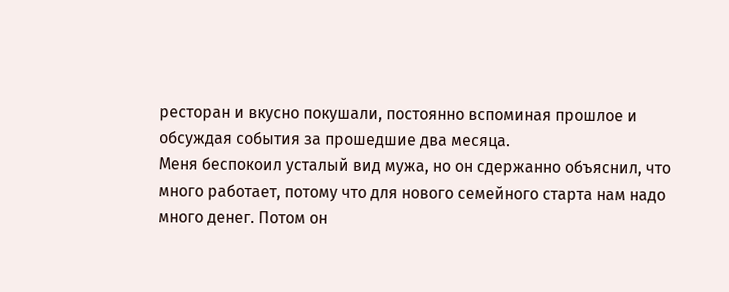ресторан и вкусно покушали, постоянно вспоминая прошлое и обсуждая события за прошедшие два месяца.
Меня беспокоил усталый вид мужа, но он сдержанно объяснил, что много работает, потому что для нового семейного старта нам надо много денег. Потом он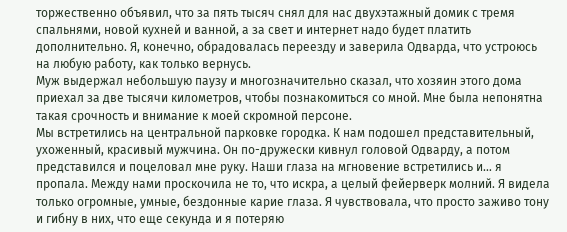торжественно объявил, что за пять тысяч снял для нас двухэтажный домик с тремя спальнями, новой кухней и ванной, а за свет и интернет надо будет платить дополнительно. Я, конечно, обрадовалась переезду и заверила Одварда, что устроюсь на любую работу, как только вернусь.
Муж выдержал небольшую паузу и многозначительно сказал, что хозяин этого дома приехал за две тысячи километров, чтобы познакомиться со мной. Мне была непонятна такая срочность и внимание к моей скромной персоне.
Мы встретились на центральной парковке городка. К нам подошел представительный, ухоженный, красивый мужчина. Он по-дружески кивнул головой Одварду, а потом представился и поцеловал мне руку. Наши глаза на мгновение встретились и… я пропала. Между нами проскочила не то, что искра, а целый фейерверк молний. Я видела только огромные, умные, бездонные карие глаза. Я чувствовала, что просто заживо тону и гибну в них, что еще секунда и я потеряю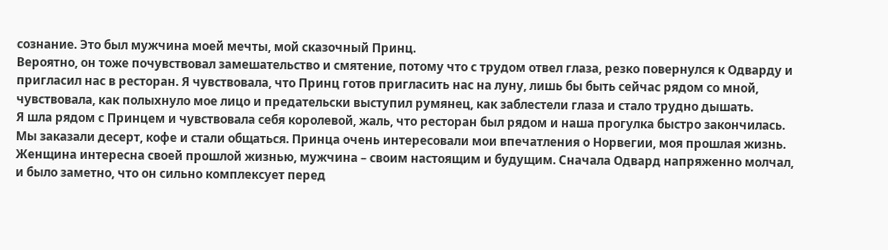сознание. Это был мужчина моей мечты, мой сказочный Принц.
Вероятно, он тоже почувствовал замешательство и смятение, потому что с трудом отвел глаза, резко повернулся к Одварду и пригласил нас в ресторан. Я чувствовала, что Принц готов пригласить нас на луну, лишь бы быть сейчас рядом со мной, чувствовала, как полыхнуло мое лицо и предательски выступил румянец, как заблестели глаза и стало трудно дышать.
Я шла рядом с Принцем и чувствовала себя королевой, жаль, что ресторан был рядом и наша прогулка быстро закончилась. Мы заказали десерт, кофе и стали общаться. Принца очень интересовали мои впечатления о Норвегии, моя прошлая жизнь. Женщина интересна своей прошлой жизнью, мужчина – своим настоящим и будущим. Сначала Одвард напряженно молчал, и было заметно, что он сильно комплексует перед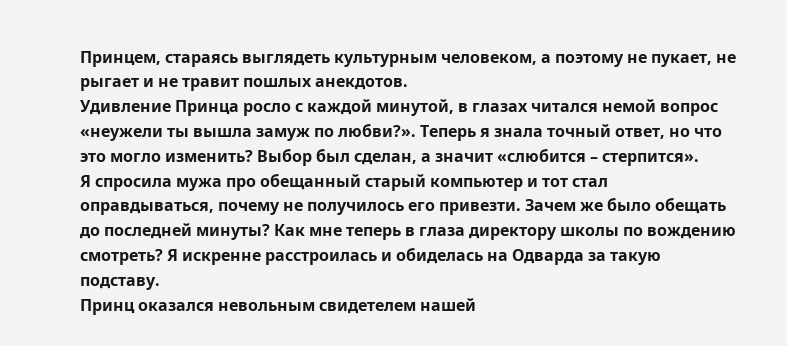Принцем, стараясь выглядеть культурным человеком, а поэтому не пукает, не рыгает и не травит пошлых анекдотов.
Удивление Принца росло с каждой минутой, в глазах читался немой вопрос «неужели ты вышла замуж по любви?». Теперь я знала точный ответ, но что это могло изменить? Выбор был сделан, а значит «слюбится – стерпится».
Я спросила мужа про обещанный старый компьютер и тот стал оправдываться, почему не получилось его привезти. Зачем же было обещать до последней минуты? Как мне теперь в глаза директору школы по вождению смотреть? Я искренне расстроилась и обиделась на Одварда за такую подставу.
Принц оказался невольным свидетелем нашей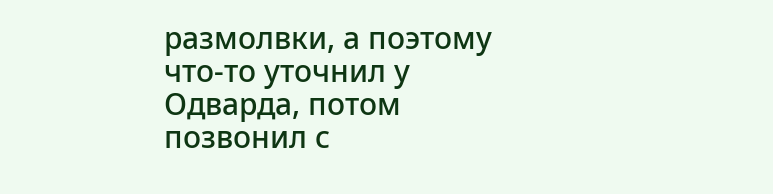размолвки, а поэтому что-то уточнил у Одварда, потом позвонил с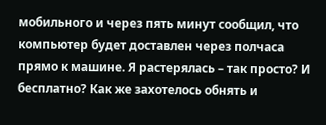мобильного и через пять минут сообщил, что компьютер будет доставлен через полчаса прямо к машине. Я растерялась – так просто? И бесплатно? Как же захотелось обнять и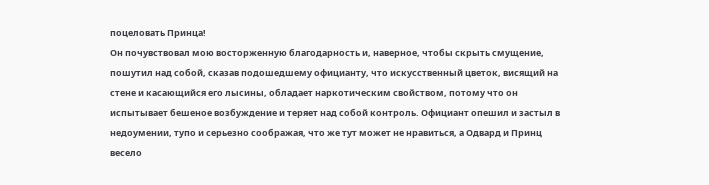поцеловать Принца!
Он почувствовал мою восторженную благодарность и, наверное, чтобы скрыть смущение, пошутил над собой, сказав подошедшему официанту, что искусственный цветок, висящий на стене и касающийся его лысины, обладает наркотическим свойством, потому что он испытывает бешеное возбуждение и теряет над собой контроль. Официант опешил и застыл в недоумении, тупо и серьезно соображая, что же тут может не нравиться, а Одвард и Принц весело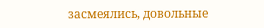засмеялись, довольные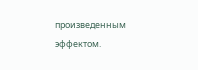произведенным эффектом.